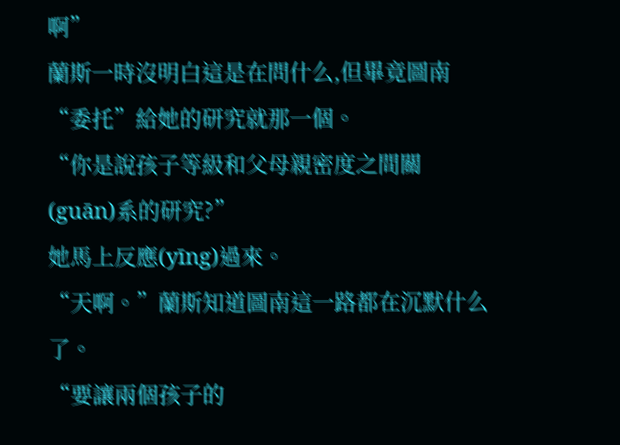啊”
蘭斯一時沒明白這是在問什么,但畢竟圖南“委托”給她的研究就那一個。
“你是說孩子等級和父母親密度之間關(guān)系的研究?”
她馬上反應(yīng)過來。
“天啊。”蘭斯知道圖南這一路都在沉默什么了。
“要讓兩個孩子的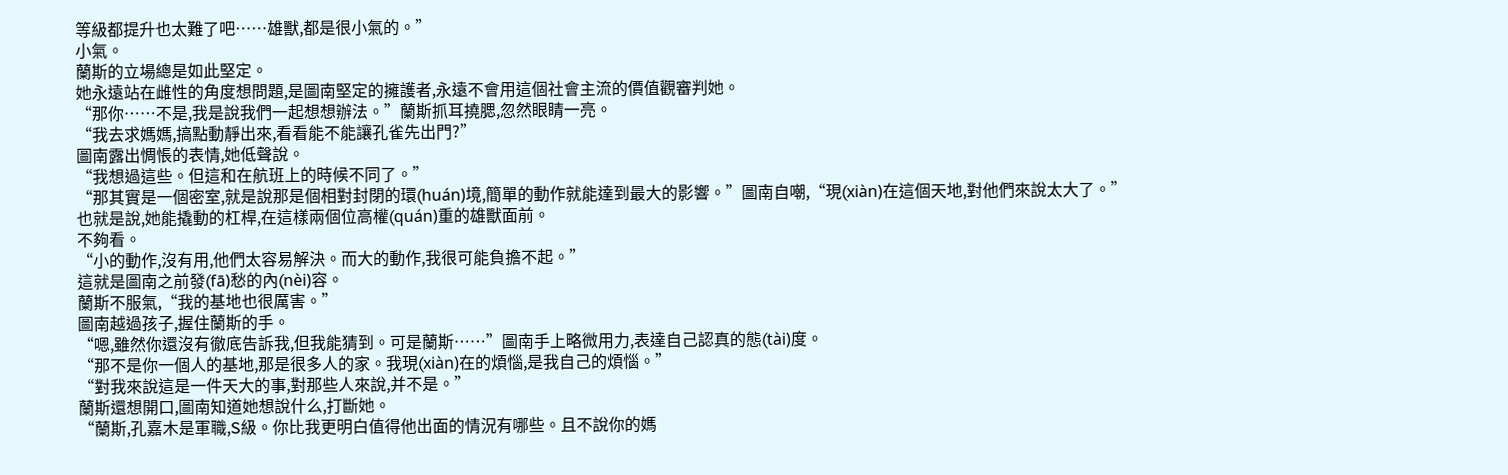等級都提升也太難了吧……雄獸,都是很小氣的。”
小氣。
蘭斯的立場總是如此堅定。
她永遠站在雌性的角度想問題,是圖南堅定的擁護者,永遠不會用這個社會主流的價值觀審判她。
“那你……不是,我是說我們一起想想辦法。”蘭斯抓耳撓腮,忽然眼睛一亮。
“我去求媽媽,搞點動靜出來,看看能不能讓孔雀先出門?”
圖南露出惆悵的表情,她低聲說。
“我想過這些。但這和在航班上的時候不同了。”
“那其實是一個密室,就是說那是個相對封閉的環(huán)境,簡單的動作就能達到最大的影響。”圖南自嘲,“現(xiàn)在這個天地,對他們來說太大了。”
也就是說,她能撬動的杠桿,在這樣兩個位高權(quán)重的雄獸面前。
不夠看。
“小的動作,沒有用,他們太容易解決。而大的動作,我很可能負擔不起。”
這就是圖南之前發(fā)愁的內(nèi)容。
蘭斯不服氣,“我的基地也很厲害。”
圖南越過孩子,握住蘭斯的手。
“嗯,雖然你還沒有徹底告訴我,但我能猜到。可是蘭斯……”圖南手上略微用力,表達自己認真的態(tài)度。
“那不是你一個人的基地,那是很多人的家。我現(xiàn)在的煩惱,是我自己的煩惱。”
“對我來說這是一件天大的事,對那些人來說,并不是。”
蘭斯還想開口,圖南知道她想說什么,打斷她。
“蘭斯,孔嘉木是軍職,S級。你比我更明白值得他出面的情況有哪些。且不說你的媽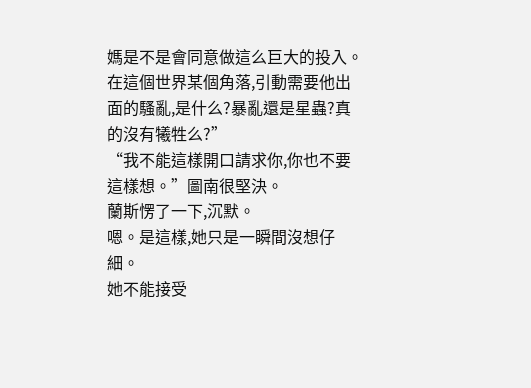媽是不是會同意做這么巨大的投入。在這個世界某個角落,引動需要他出面的騷亂,是什么?暴亂還是星蟲?真的沒有犧牲么?”
“我不能這樣開口請求你,你也不要這樣想。”圖南很堅決。
蘭斯愣了一下,沉默。
嗯。是這樣,她只是一瞬間沒想仔細。
她不能接受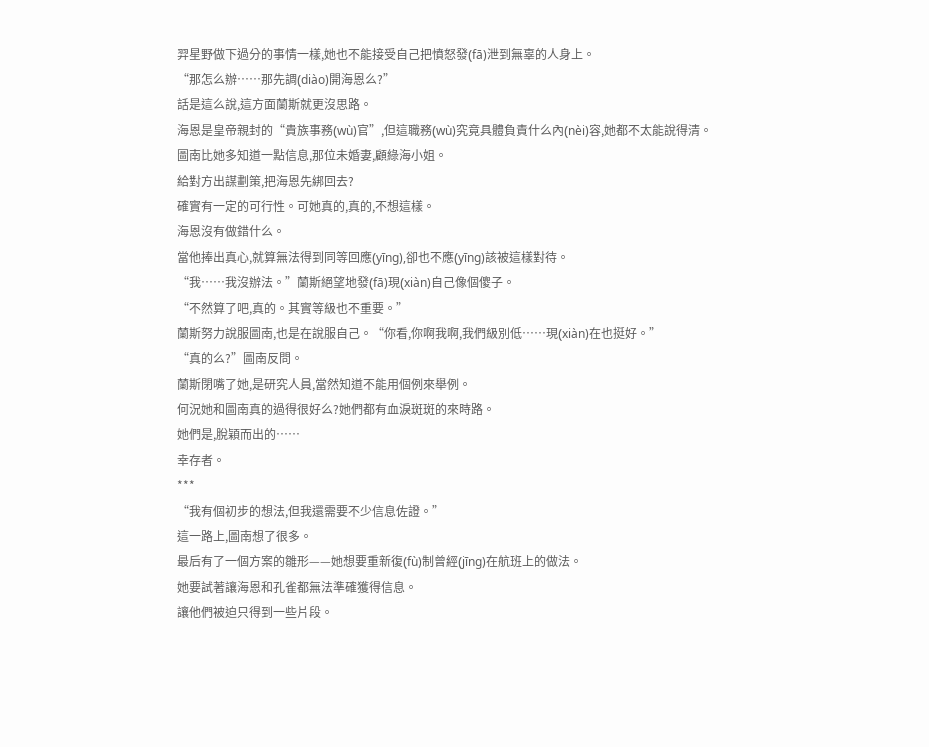羿星野做下過分的事情一樣,她也不能接受自己把憤怒發(fā)泄到無辜的人身上。
“那怎么辦……那先調(diào)開海恩么?”
話是這么說,這方面蘭斯就更沒思路。
海恩是皇帝親封的“貴族事務(wù)官”,但這職務(wù)究竟具體負責什么內(nèi)容,她都不太能說得清。
圖南比她多知道一點信息,那位未婚妻,顧綠海小姐。
給對方出謀劃策,把海恩先綁回去?
確實有一定的可行性。可她真的,真的,不想這樣。
海恩沒有做錯什么。
當他捧出真心,就算無法得到同等回應(yīng),卻也不應(yīng)該被這樣對待。
“我……我沒辦法。”蘭斯絕望地發(fā)現(xiàn)自己像個傻子。
“不然算了吧,真的。其實等級也不重要。”
蘭斯努力說服圖南,也是在說服自己。“你看,你啊我啊,我們級別低……現(xiàn)在也挺好。”
“真的么?”圖南反問。
蘭斯閉嘴了她,是研究人員,當然知道不能用個例來舉例。
何況她和圖南真的過得很好么?她們都有血淚斑斑的來時路。
她們是,脫穎而出的……
幸存者。
***
“我有個初步的想法,但我還需要不少信息佐證。”
這一路上,圖南想了很多。
最后有了一個方案的雛形——她想要重新復(fù)制曾經(jīng)在航班上的做法。
她要試著讓海恩和孔雀都無法準確獲得信息。
讓他們被迫只得到一些片段。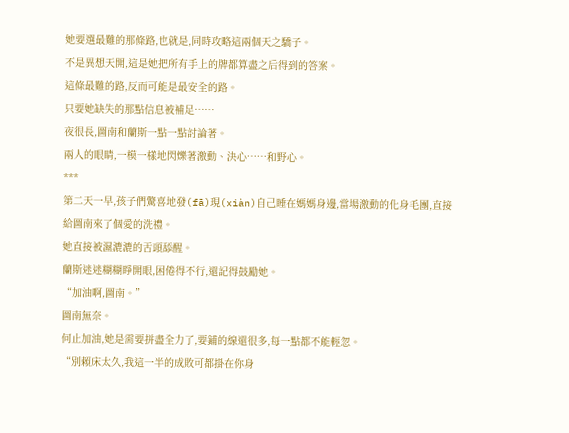她要選最難的那條路,也就是,同時攻略這兩個天之驕子。
不是異想天開,這是她把所有手上的牌都算盡之后得到的答案。
這條最難的路,反而可能是最安全的路。
只要她缺失的那點信息被補足……
夜很長,圖南和蘭斯一點一點討論著。
兩人的眼睛,一模一樣地閃爍著激動、決心……和野心。
***
第二天一早,孩子們驚喜地發(fā)現(xiàn)自己睡在媽媽身邊,當場激動的化身毛團,直接給圖南來了個愛的洗禮。
她直接被濕漉漉的舌頭舔醒。
蘭斯迷迷糊糊睜開眼,困倦得不行,還記得鼓勵她。
“加油啊,圖南。”
圖南無奈。
何止加油,她是需要拼盡全力了,要鋪的線還很多,每一點都不能輕忽。
“別賴床太久,我這一半的成敗可都掛在你身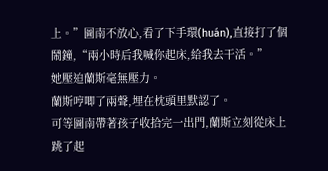上。”圖南不放心,看了下手環(huán),直接打了個鬧鐘,“兩小時后我喊你起床,給我去干活。”
她壓迫蘭斯毫無壓力。
蘭斯哼唧了兩聲,埋在枕頭里默認了。
可等圖南帶著孩子收拾完一出門,蘭斯立刻從床上跳了起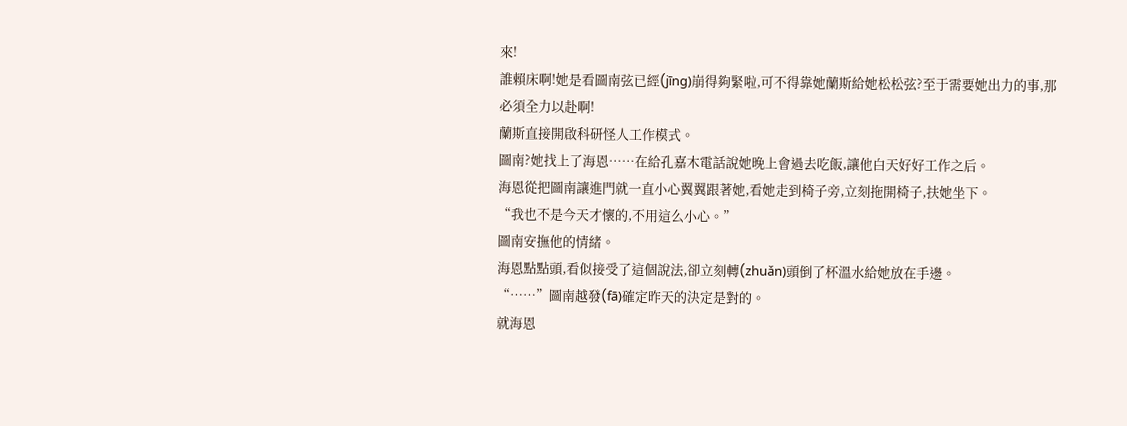來!
誰賴床啊!她是看圖南弦已經(jīng)崩得夠緊啦,可不得靠她蘭斯給她松松弦?至于需要她出力的事,那必須全力以赴啊!
蘭斯直接開啟科研怪人工作模式。
圖南?她找上了海恩……在給孔嘉木電話說她晚上會過去吃飯,讓他白天好好工作之后。
海恩從把圖南讓進門就一直小心翼翼跟著她,看她走到椅子旁,立刻拖開椅子,扶她坐下。
“我也不是今天才懷的,不用這么小心。”
圖南安撫他的情緒。
海恩點點頭,看似接受了這個說法,卻立刻轉(zhuǎn)頭倒了杯溫水給她放在手邊。
“……”圖南越發(fā)確定昨天的決定是對的。
就海恩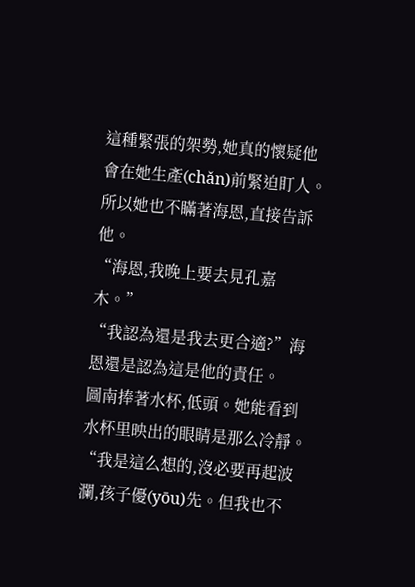這種緊張的架勢,她真的懷疑他會在她生產(chǎn)前緊迫盯人。
所以她也不瞞著海恩,直接告訴他。
“海恩,我晚上要去見孔嘉木。”
“我認為還是我去更合適?”海恩還是認為這是他的責任。
圖南捧著水杯,低頭。她能看到水杯里映出的眼睛是那么冷靜。
“我是這么想的,沒必要再起波瀾,孩子優(yōu)先。但我也不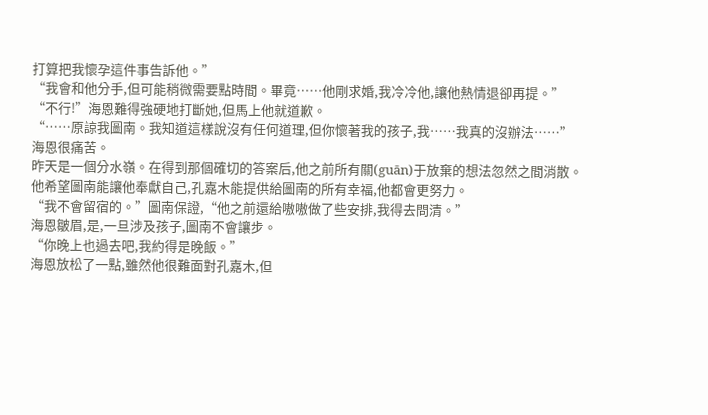打算把我懷孕這件事告訴他。”
“我會和他分手,但可能稍微需要點時間。畢竟……他剛求婚,我冷冷他,讓他熱情退卻再提。”
“不行!”海恩難得強硬地打斷她,但馬上他就道歉。
“……原諒我圖南。我知道這樣說沒有任何道理,但你懷著我的孩子,我……我真的沒辦法……”
海恩很痛苦。
昨天是一個分水嶺。在得到那個確切的答案后,他之前所有關(guān)于放棄的想法忽然之間消散。
他希望圖南能讓他奉獻自己,孔嘉木能提供給圖南的所有幸福,他都會更努力。
“我不會留宿的。”圖南保證,“他之前還給嗷嗷做了些安排,我得去問清。”
海恩皺眉,是,一旦涉及孩子,圖南不會讓步。
“你晚上也過去吧,我約得是晚飯。”
海恩放松了一點,雖然他很難面對孔嘉木,但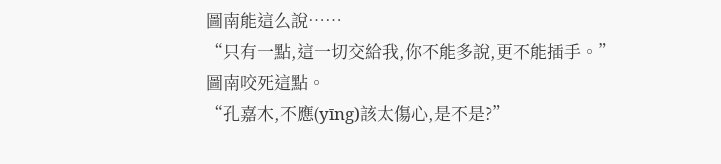圖南能這么說……
“只有一點,這一切交給我,你不能多說,更不能插手。”
圖南咬死這點。
“孔嘉木,不應(yīng)該太傷心,是不是?”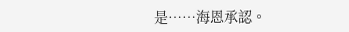是……海恩承認。